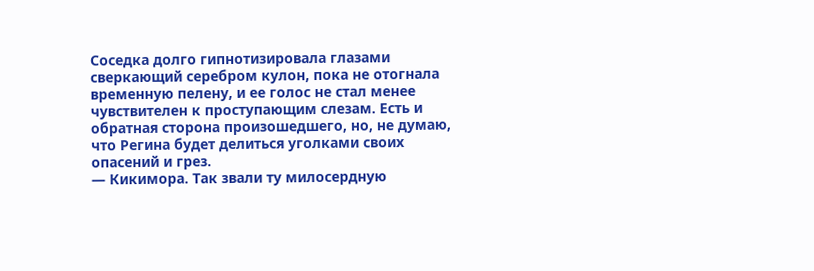Соседка долго гипнотизировала глазами сверкающий серебром кулон, пока не отогнала временную пелену, и ее голос не стал менее чувствителен к проступающим слезам. Есть и обратная сторона произошедшего, но, не думаю, что Регина будет делиться уголками своих опасений и грез.
― Кикимора. Так звали ту милосердную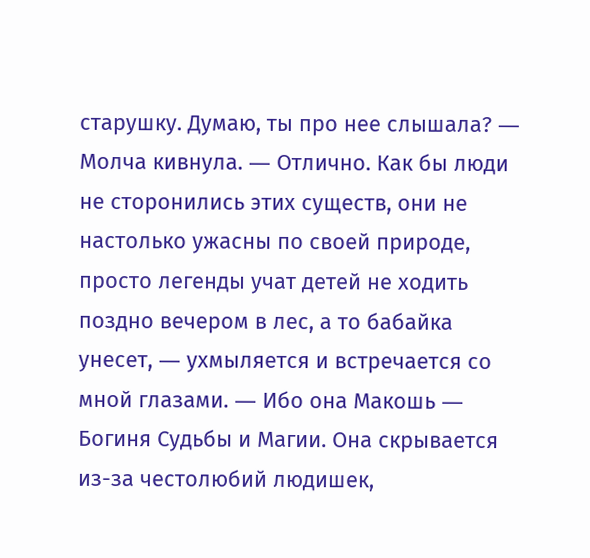старушку. Думаю, ты про нее слышала? ― Молча кивнула. ― Отлично. Как бы люди не сторонились этих существ, они не настолько ужасны по своей природе, просто легенды учат детей не ходить поздно вечером в лес, а то бабайка унесет, ― ухмыляется и встречается со мной глазами. ― Ибо она Макошь ― Богиня Судьбы и Магии. Она скрывается из-за честолюбий людишек,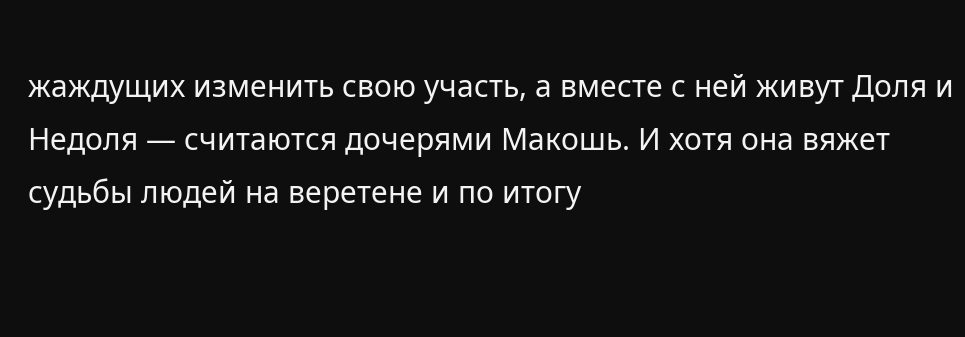жаждущих изменить свою участь, а вместе с ней живут Доля и Недоля ― считаются дочерями Макошь. И хотя она вяжет судьбы людей на веретене и по итогу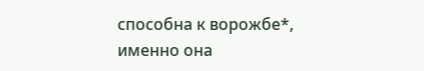способна к ворожбе*, именно она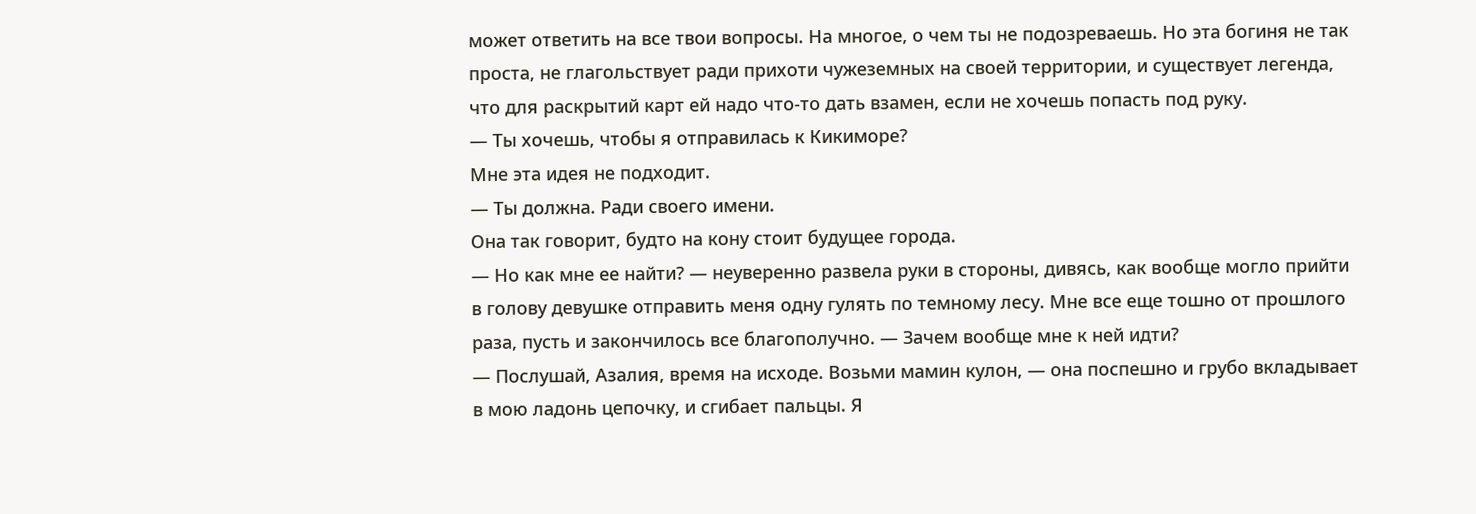может ответить на все твои вопросы. На многое, о чем ты не подозреваешь. Но эта богиня не так проста, не глагольствует ради прихоти чужеземных на своей территории, и существует легенда, что для раскрытий карт ей надо что-то дать взамен, если не хочешь попасть под руку.
― Ты хочешь, чтобы я отправилась к Кикиморе?
Мне эта идея не подходит.
― Ты должна. Ради своего имени.
Она так говорит, будто на кону стоит будущее города.
― Но как мне ее найти? ― неуверенно развела руки в стороны, дивясь, как вообще могло прийти в голову девушке отправить меня одну гулять по темному лесу. Мне все еще тошно от прошлого раза, пусть и закончилось все благополучно. ― Зачем вообще мне к ней идти?
― Послушай, Азалия, время на исходе. Возьми мамин кулон, ― она поспешно и грубо вкладывает в мою ладонь цепочку, и сгибает пальцы. Я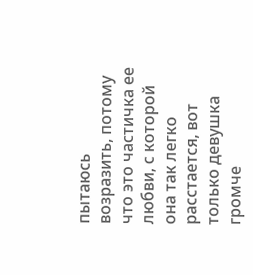пытаюсь возразить, потому что это частичка ее любви, с которой она так легко расстается, вот только девушка громче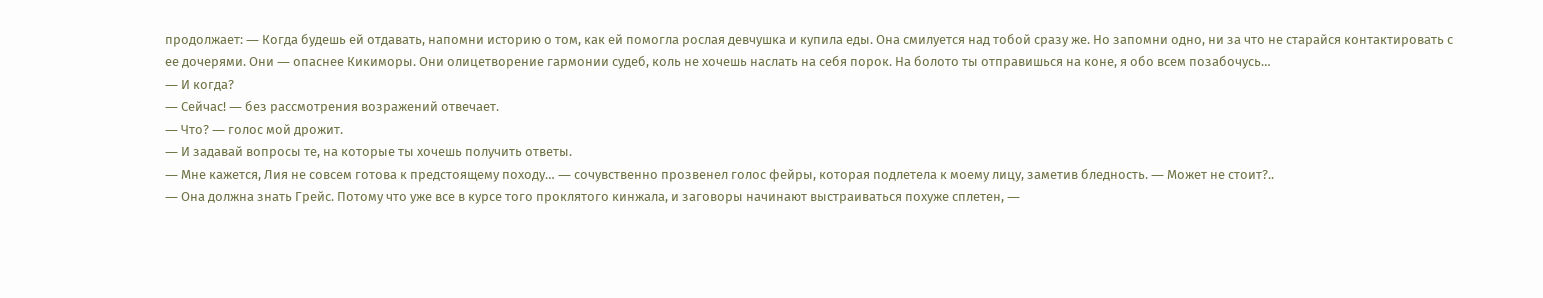продолжает: ― Когда будешь ей отдавать, напомни историю о том, как ей помогла рослая девчушка и купила еды. Она смилуется над тобой сразу же. Но запомни одно, ни за что не старайся контактировать с ее дочерями. Они ― опаснее Кикиморы. Они олицетворение гармонии судеб, коль не хочешь наслать на себя порок. На болото ты отправишься на коне, я обо всем позабочусь…
― И когда?
― Сейчас! ― без рассмотрения возражений отвечает.
― Что? ― голос мой дрожит.
― И задавай вопросы те, на которые ты хочешь получить ответы.
― Мне кажется, Лия не совсем готова к предстоящему походу… ― сочувственно прозвенел голос фейры, которая подлетела к моему лицу, заметив бледность. ― Может не стоит?..
― Она должна знать Грейс. Потому что уже все в курсе того проклятого кинжала, и заговоры начинают выстраиваться похуже сплетен, ―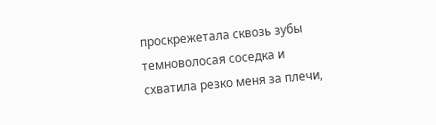проскрежетала сквозь зубы темноволосая соседка и схватила резко меня за плечи,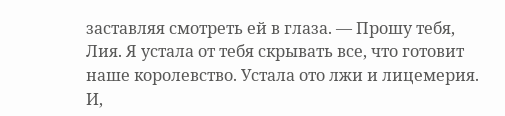заставляя смотреть ей в глаза. ― Прошу тебя, Лия. Я устала от тебя скрывать все, что готовит наше королевство. Устала ото лжи и лицемерия. И,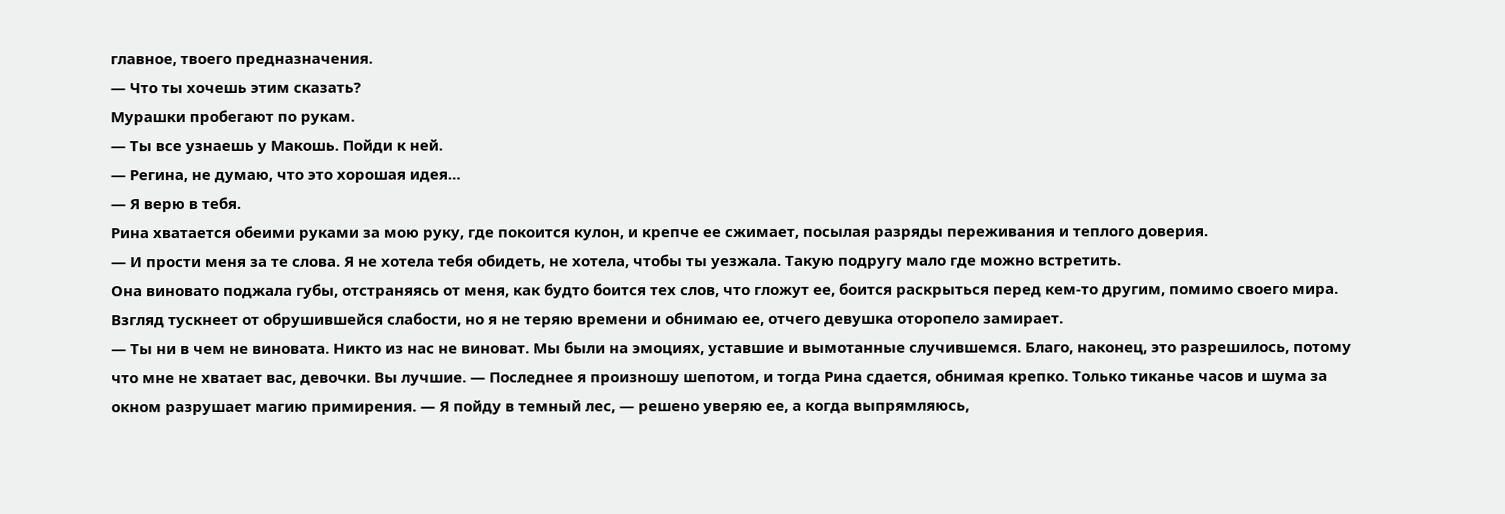главное, твоего предназначения.
― Что ты хочешь этим сказать?
Мурашки пробегают по рукам.
― Ты все узнаешь у Макошь. Пойди к ней.
― Регина, не думаю, что это хорошая идея…
― Я верю в тебя.
Рина хватается обеими руками за мою руку, где покоится кулон, и крепче ее сжимает, посылая разряды переживания и теплого доверия.
― И прости меня за те слова. Я не хотела тебя обидеть, не хотела, чтобы ты уезжала. Такую подругу мало где можно встретить.
Она виновато поджала губы, отстраняясь от меня, как будто боится тех слов, что гложут ее, боится раскрыться перед кем-то другим, помимо своего мира. Взгляд тускнеет от обрушившейся слабости, но я не теряю времени и обнимаю ее, отчего девушка оторопело замирает.
― Ты ни в чем не виновата. Никто из нас не виноват. Мы были на эмоциях, уставшие и вымотанные случившемся. Благо, наконец, это разрешилось, потому что мне не хватает вас, девочки. Вы лучшие. ― Последнее я произношу шепотом, и тогда Рина сдается, обнимая крепко. Только тиканье часов и шума за окном разрушает магию примирения. ― Я пойду в темный лес, ― решено уверяю ее, а когда выпрямляюсь,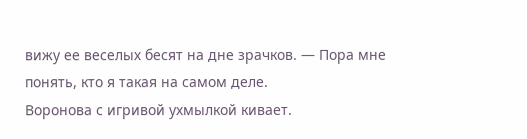вижу ее веселых бесят на дне зрачков. ― Пора мне понять, кто я такая на самом деле.
Воронова с игривой ухмылкой кивает.